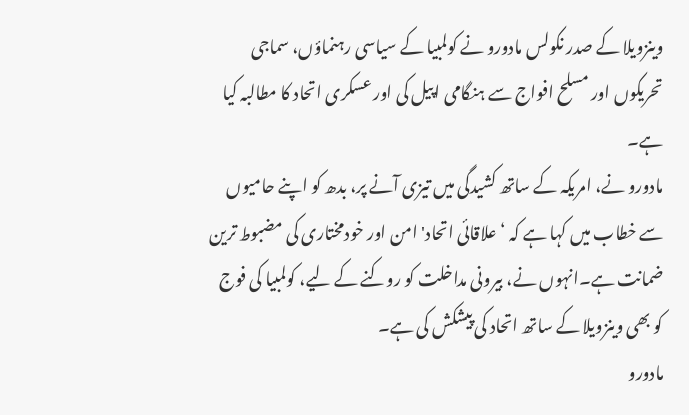وینزویلا کے صدر نکولس مادورو نے کولمبیا کے سیاسی رہنماؤں، سماجی تحریکوں اور مسلح افواج سے ہنگامی اپیل کی اور عسکری اتحاد کا مطالبہ کیا ہے۔
مادورو نے، امریکہ کے ساتھ کشیدگی میں تیزی آنے پر، بدھ کو اپنے حامیوں سے خطاب میں کہا ہے کہ ‘علاقائی اتحاد' امن اور خودمختاری کی مضبوط ترین ضمانت ہے۔انہوں نے، بیرونی مداخلت کو روکنے کے لیے، کولمبیا کی فوج کو بھی وینزویلا کے ساتھ اتحاد کی پیشکش کی ہے۔
مادورو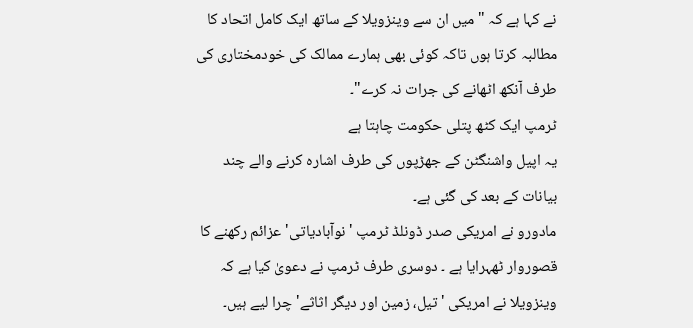نے کہا ہے کہ "میں ان سے وینزویلا کے ساتھ ایک کامل اتحاد کا مطالبہ کرتا ہوں تاکہ کوئی بھی ہمارے ممالک کی خودمختاری کی طرف آنکھ اٹھانے کی جرات نہ کرے"۔
ٹرمپ ایک کٹھ پتلی حکومت چاہتا ہے
یہ اپیل واشنگٹن کے جھڑپوں کی طرف اشارہ کرنے والے چند بیانات کے بعد کی گئی ہے۔
مادورو نے امریکی صدر ڈونلڈ ٹرمپ 'نوآبادیاتی' عزائم رکھنے کا قصوروار ٹھہرایا ہے ۔ دوسری طرف ٹرمپ نے دعویٰ کیا ہے کہ وینزویلا نے امریکی 'تیل، زمین اور دیگر اثاثے' چرا لیے ہیں۔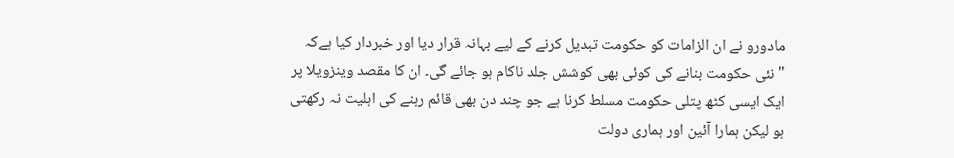مادورو نے ان الزامات کو حکومت تبدیل کرنے کے لیے بہانہ قرار دیا اور خبردار کیا ہےکہ "نئی حکومت بنانے کی کوئی بھی کوشش جلد ناکام ہو جائے گی۔ ان کا مقصد وینزویلا پر ایک ایسی کٹھ پتلی حکومت مسلط کرنا ہے جو چند دن بھی قائم رہنے کی اہلیت نہ رکھتی ہو لیکن ہمارا آئین اور ہماری دولت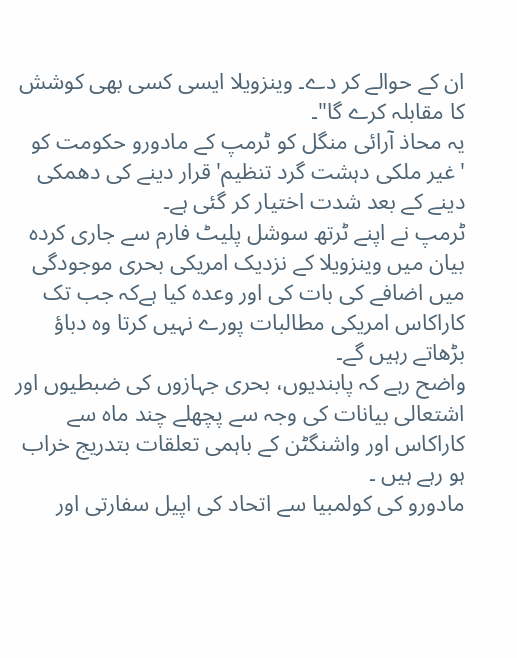ان کے حوالے کر دے۔ وینزویلا ایسی کسی بھی کوشش کا مقابلہ کرے گا"۔
یہ محاذ آرائی منگل کو ٹرمپ کے مادورو حکومت کو 'غیر ملکی دہشت گرد تنظیم' قرار دینے کی دھمکی دینے کے بعد شدت اختیار کر گئی ہے۔
ٹرمپ نے اپنے ٹرتھ سوشل پلیٹ فارم سے جاری کردہ بیان میں وینزویلا کے نزدیک امریکی بحری موجودگی میں اضافے کی بات کی اور وعدہ کیا ہےکہ جب تک کاراکاس امریکی مطالبات پورے نہیں کرتا وہ دباؤ بڑھاتے رہیں گے۔
واضح رہے کہ پابندیوں، بحری جہازوں کی ضبطیوں اور اشتعالی بیانات کی وجہ سے پچھلے چند ماہ سے کاراکاس اور واشنگٹن کے باہمی تعلقات بتدریج خراب ہو رہے ہیں ۔
مادورو کی کولمبیا سے اتحاد کی اپیل سفارتی اور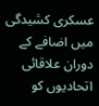عسکری کشیدگی میں اضافے کے دوران علاقائی اتحادیوں کو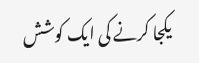یکجا کرنے کی ایک کوشش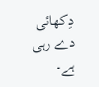دِکھائی دے رہی ہے۔